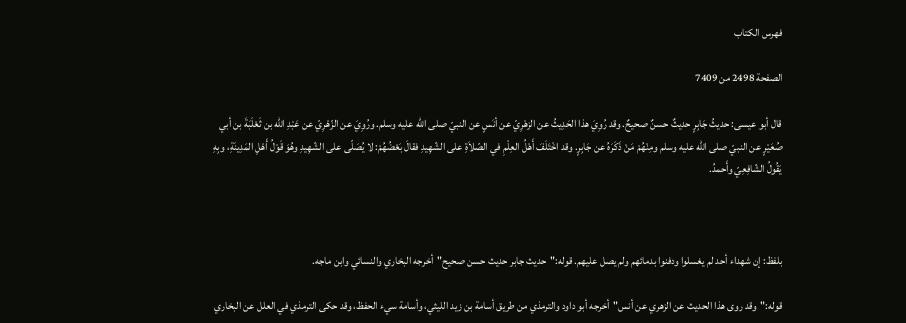فهرس الكتاب

الصفحة 2498 من 7409

قال أبو عيسى: حديثُ جَابِرٍ حديثٌ حسنٌ صحيحٌ. وقد رُوِيَ هذا الحَدِيثُ عن الزهْرِيّ عن أنَسٍ عن النبيّ صلى الله عليه وسلم. ورُوِيَ عن الزّهْرِيّ عن عَبْدِ الله بن ثَعْلَبَةَ بن أبي صُعَيْرٍ عن النبيّ صلى الله عليه وسلم ومِنْهُمْ مَنْ ذَكَرَهُ عن جَابِرٍ. وقد اخْتَلَفَ أَهْلُ العِلْمِ في الصّلاَةِ على الشّهِيدِ فقالَ بَعْضُهُمْ: لا يُصَلّى على الشّهِيدِ وهُوَ قَوْلُ أَهْلِ المَدِينَةِ، وبِهِ يَقُولُ الشّافِعِيّ وأَحمدُ.



بلفظ: إن شهداء أحد لم يغسلوا ودفنوا بدمائهم ولم يصل عليهم. قوله:"حديث جابر حديث حسن صحيح"أخرجه البخاري والنسائي وابن ماجه.

قوله:"وقد روى هذا الحديث عن الزهري عن أنس"أخرجه أبو داود والترمذي من طريق أسامة بن زيد الليثي، وأسامة سيء الحفظ، وقد حكى الترمذي في العلل عن البخاري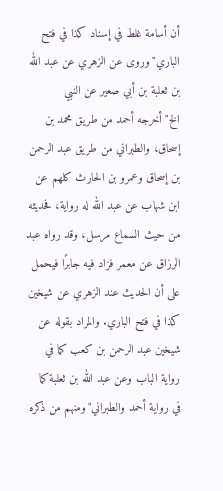أن أسامة غلط في إسناد كذا في فتح الباري"وروى عن الزهري عن عبد الله بن ثعلبة بن أبي صعير عن النبي الخ"أخرجه أحمد من طريق محمد بن إسحاق، والطبراني من طريق عبد الرحمن بن إسحاق وعمرو بن الحارث كلهم عن ابن شهاب عن عبد الله له رواية، فحديثه من حيث السماع مرسل، وقد رواه عبد الرزاق عن معمر فزاد فيه جابرًا فيحمل على أن الحديث عند الزهري عن شيخين كذا في فتح الباري. والمراد بقوله عن شيخين عبد الرحمن بن كعب كما في رواية الباب وعن عبد الله بن ثعلبة كما في رواية أحمد والطبراني"ومنهم من ذكره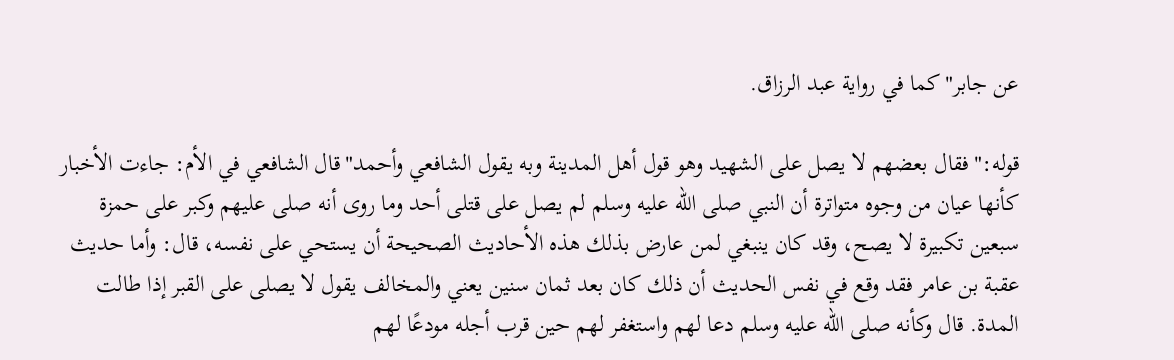عن جابر"كما في رواية عبد الرزاق.

قوله:"فقال بعضهم لا يصل على الشهيد وهو قول أهل المدينة وبه يقول الشافعي وأحمد"قال الشافعي في الأم: جاءت الأخبار كأنها عيان من وجوه متواترة أن النبي صلى الله عليه وسلم لم يصل على قتلى أحد وما روى أنه صلى عليهم وكبر على حمزة سبعين تكبيرة لا يصح، وقد كان ينبغي لمن عارض بذلك هذه الأحاديث الصحيحة أن يستحي على نفسه، قال: وأما حديث عقبة بن عامر فقد وقع في نفس الحديث أن ذلك كان بعد ثمان سنين يعني والمخالف يقول لا يصلى على القبر إذا طالت المدة. قال وكأنه صلى الله عليه وسلم دعا لهم واستغفر لهم حين قرب أجله مودعًا لهم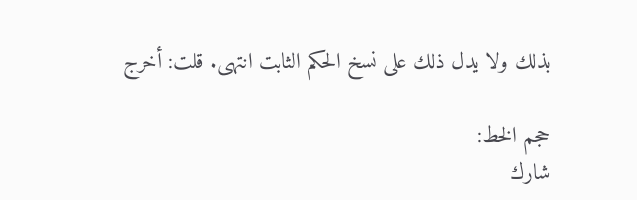بذلك ولا يدل ذلك على نسخ الحكم الثابت انتهى. قلت: أخرج

حجم الخط:
شارك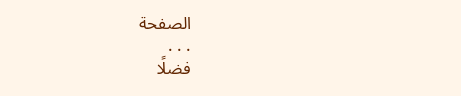الصفحة
. . .
فضلًا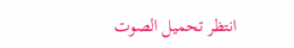انتظر تحميل الصوت